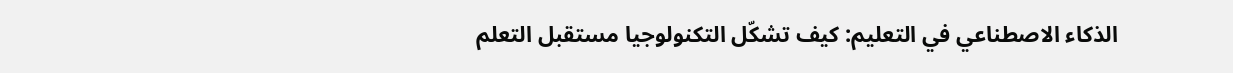الذكاء الاصطناعي في التعليم: كيف تشكّل التكنولوجيا مستقبل التعلم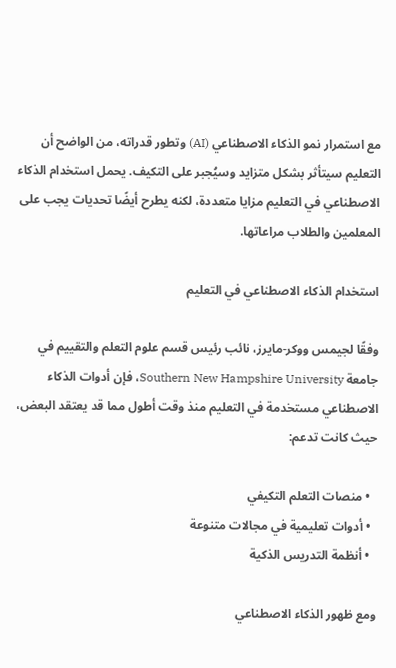مع استمرار نمو الذكاء الاصطناعي (AI) وتطور قدراته، من الواضح أن التعليم سيتأثر بشكل متزايد وسيُجبر على التكيف. يحمل استخدام الذكاء الاصطناعي في التعليم مزايا متعددة، لكنه يطرح أيضًا تحديات يجب على المعلمين والطلاب مراعاتها.

استخدام الذكاء الاصطناعي في التعليم

وفقًا لجيمس ووكر-مايرز، نائب رئيس قسم علوم التعلم والتقييم في جامعة Southern New Hampshire University، فإن أدوات الذكاء الاصطناعي مستخدمة في التعليم منذ وقت أطول مما قد يعتقد البعض، حيث كانت تدعم:

  • منصات التعلم التكيفي
  • أدوات تعليمية في مجالات متنوعة
  • أنظمة التدريس الذكية

ومع ظهور الذكاء الاصطناعي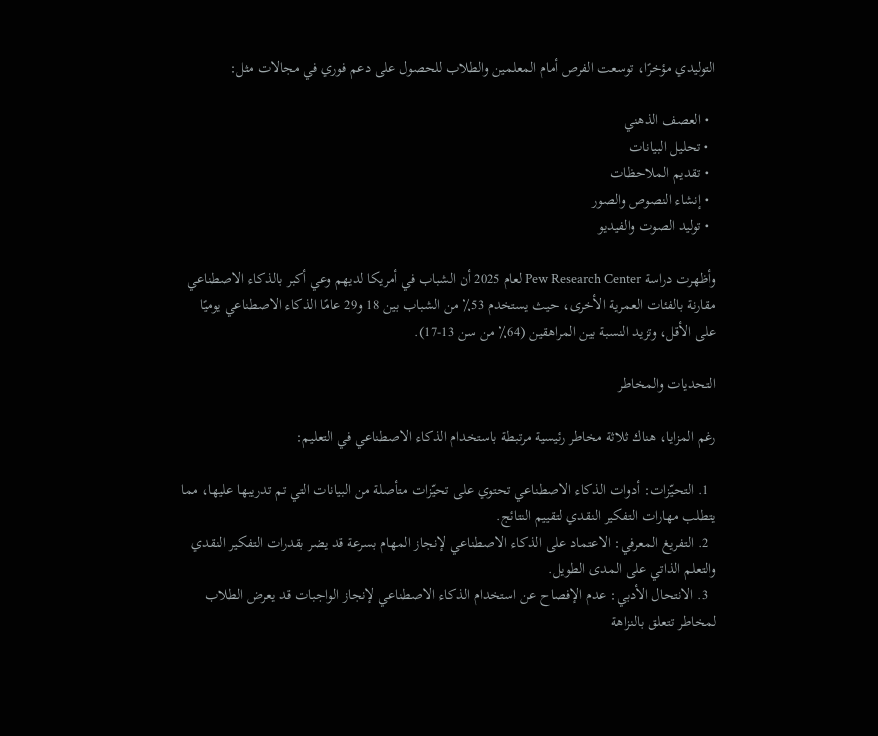التوليدي مؤخرًا، توسعت الفرص أمام المعلمين والطلاب للحصول على دعم فوري في مجالات مثل:

  • العصف الذهني
  • تحليل البيانات
  • تقديم الملاحظات
  • إنشاء النصوص والصور
  • توليد الصوت والفيديو

وأظهرت دراسة Pew Research Center لعام 2025 أن الشباب في أمريكا لديهم وعي أكبر بالذكاء الاصطناعي مقارنة بالفئات العمرية الأخرى، حيث يستخدم 53٪ من الشباب بين 18 و29 عامًا الذكاء الاصطناعي يوميًا على الأقل، وتزيد النسبة بين المراهقين (64٪ من سن 13-17).

التحديات والمخاطر

رغم المزايا، هناك ثلاثة مخاطر رئيسية مرتبطة باستخدام الذكاء الاصطناعي في التعليم:

  1. التحيّزات: أدوات الذكاء الاصطناعي تحتوي على تحيّزات متأصلة من البيانات التي تم تدريبها عليها، مما يتطلب مهارات التفكير النقدي لتقييم النتائج.
  2. التفريغ المعرفي: الاعتماد على الذكاء الاصطناعي لإنجاز المهام بسرعة قد يضر بقدرات التفكير النقدي والتعلم الذاتي على المدى الطويل.
  3. الانتحال الأدبي: عدم الإفصاح عن استخدام الذكاء الاصطناعي لإنجاز الواجبات قد يعرض الطلاب لمخاطر تتعلق بالنزاهة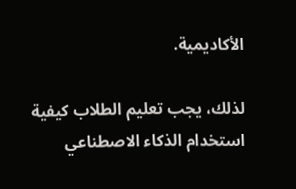الأكاديمية.

لذلك، يجب تعليم الطلاب كيفية استخدام الذكاء الاصطناعي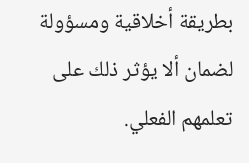بطريقة أخلاقية ومسؤولة لضمان ألا يؤثر ذلك على تعلمهم الفعلي.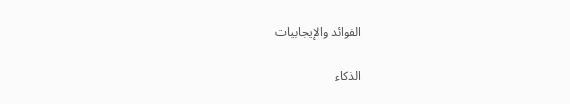الفوائد والإيجابيات

الذكاء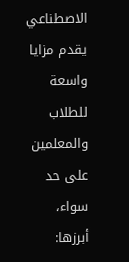الاصطناعي يقدم مزايا واسعة للطلاب والمعلمين على حد سواء، أبرزها: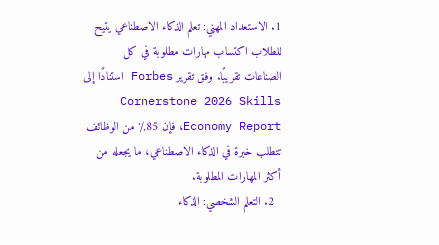1. الاستعداد المهني: تعلم الذكاء الاصطناعي يتيح للطلاب اكتساب مهارات مطلوبة في كل الصناعات تقريبًا. وفق تقرير Forbes استنادًا إلى Cornerstone 2026 Skills Economy Report، فإن 85٪ من الوظائف تتطلب خبرة في الذكاء الاصطناعي، ما يجعله من أكثر المهارات المطلوبة.
  2. التعلم الشخصي: الذكاء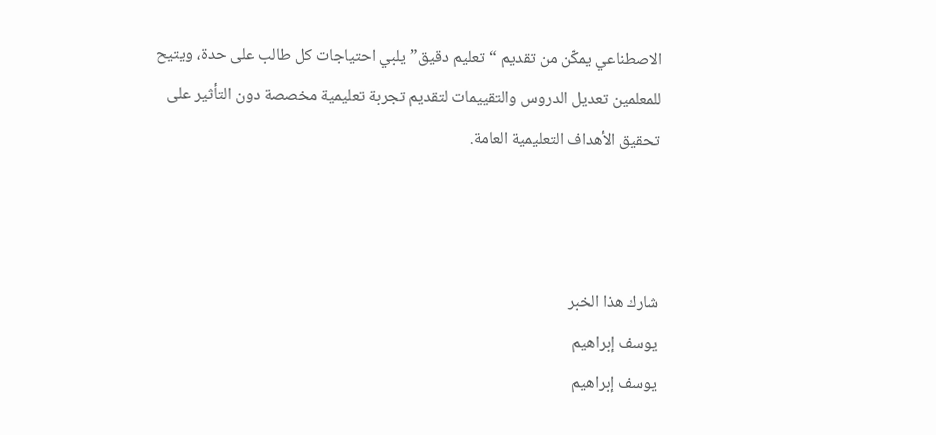الاصطناعي يمكّن من تقديم “تعليم دقيق” يلبي احتياجات كل طالب على حدة، ويتيح للمعلمين تعديل الدروس والتقييمات لتقديم تجربة تعليمية مخصصة دون التأثير على تحقيق الأهداف التعليمية العامة.



شارك هذا الخبر
يوسف إبراهيم
يوسف إبراهيم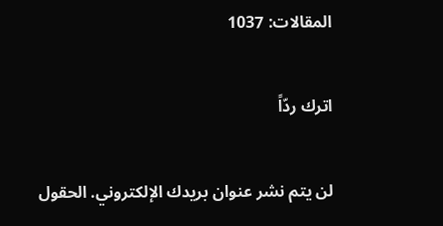المقالات: 1037

اترك ردّاً

لن يتم نشر عنوان بريدك الإلكتروني. الحقول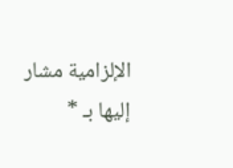الإلزامية مشار إليها بـ *